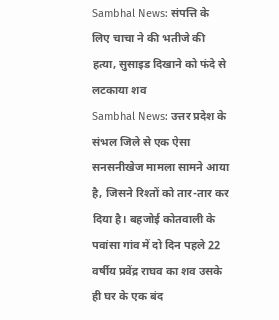Sambhal News: संपत्ति के लिए चाचा ने की भतीजे की हत्या, सुसाइड दिखाने को फंदे से लटकाया शव
Sambhal News: उत्तर प्रदेश के संभल जिले से एक ऐसा सनसनीखेज मामला सामने आया है, जिसने रिश्तों को तार-तार कर दिया है। बहजोई कोतवाली के पवांसा गांव में दो दिन पहले 22 वर्षीय प्रवेंद्र राघव का शव उसके ही घर के एक बंद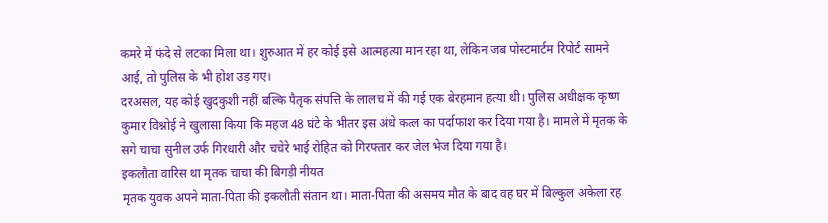कमरे में फंदे से लटका मिला था। शुरुआत में हर कोई इसे आत्महत्या मान रहा था, लेकिन जब पोस्टमार्टम रिपोर्ट सामने आई, तो पुलिस के भी होश उड़ गए।
दरअसल, यह कोई खुदकुशी नहीं बल्कि पैतृक संपत्ति के लालच में की गई एक बेरहमान हत्या थी। पुलिस अधीक्षक कृष्ण कुमार विश्नोई ने खुलासा किया कि महज 48 घंटे के भीतर इस अंधे कत्ल का पर्दाफाश कर दिया गया है। मामले में मृतक के सगे चाचा सुनील उर्फ गिरधारी और चचेरे भाई रोहित को गिरफ्तार कर जेल भेज दिया गया है।
इकलौता वारिस था मृतक चाचा की बिगड़ी नीयत
मृतक युवक अपने माता-पिता की इकलौती संतान था। माता-पिता की असमय मौत के बाद वह घर में बिल्कुल अकेला रह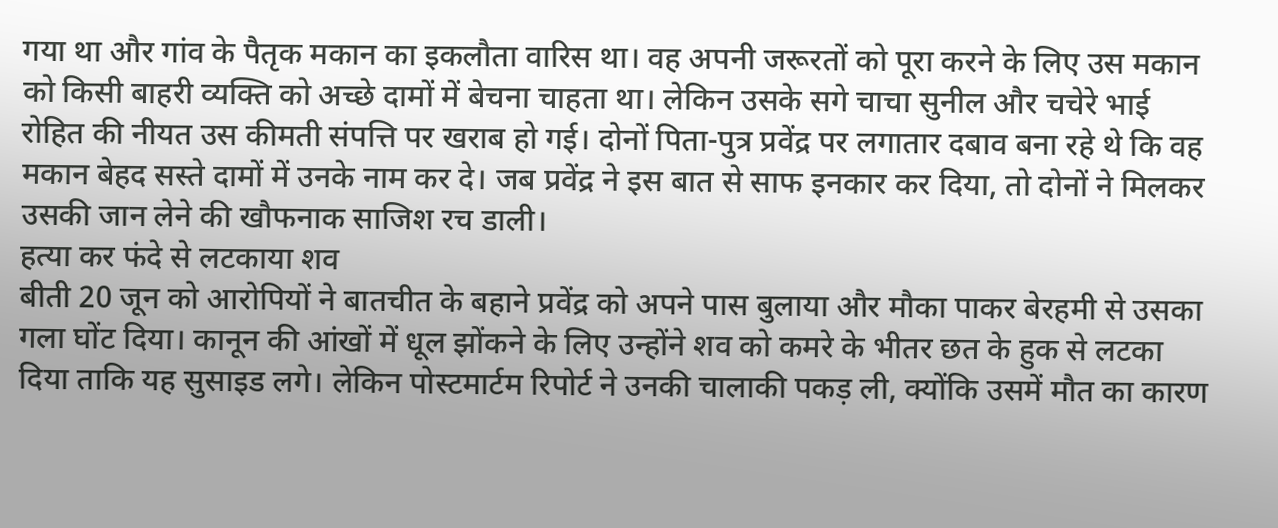गया था और गांव के पैतृक मकान का इकलौता वारिस था। वह अपनी जरूरतों को पूरा करने के लिए उस मकान को किसी बाहरी व्यक्ति को अच्छे दामों में बेचना चाहता था। लेकिन उसके सगे चाचा सुनील और चचेरे भाई रोहित की नीयत उस कीमती संपत्ति पर खराब हो गई। दोनों पिता-पुत्र प्रवेंद्र पर लगातार दबाव बना रहे थे कि वह मकान बेहद सस्ते दामों में उनके नाम कर दे। जब प्रवेंद्र ने इस बात से साफ इनकार कर दिया, तो दोनों ने मिलकर उसकी जान लेने की खौफनाक साजिश रच डाली।
हत्या कर फंदे से लटकाया शव
बीती 20 जून को आरोपियों ने बातचीत के बहाने प्रवेंद्र को अपने पास बुलाया और मौका पाकर बेरहमी से उसका गला घोंट दिया। कानून की आंखों में धूल झोंकने के लिए उन्होंने शव को कमरे के भीतर छत के हुक से लटका दिया ताकि यह सुसाइड लगे। लेकिन पोस्टमार्टम रिपोर्ट ने उनकी चालाकी पकड़ ली, क्योंकि उसमें मौत का कारण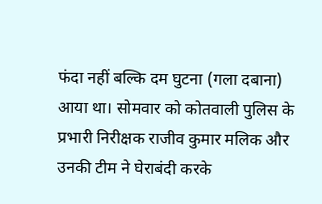फंदा नहीं बल्कि दम घुटना (गला दबाना) आया था। सोमवार को कोतवाली पुलिस के प्रभारी निरीक्षक राजीव कुमार मलिक और उनकी टीम ने घेराबंदी करके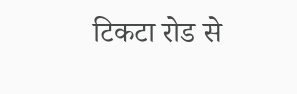टिकटा रोड से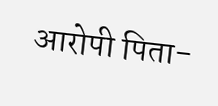आरोपी पिता-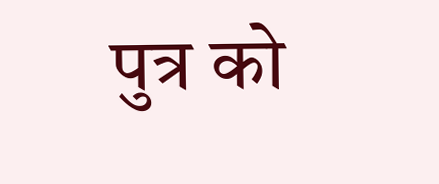पुत्र को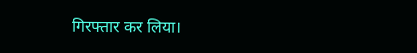गिरफ्तार कर लिया।